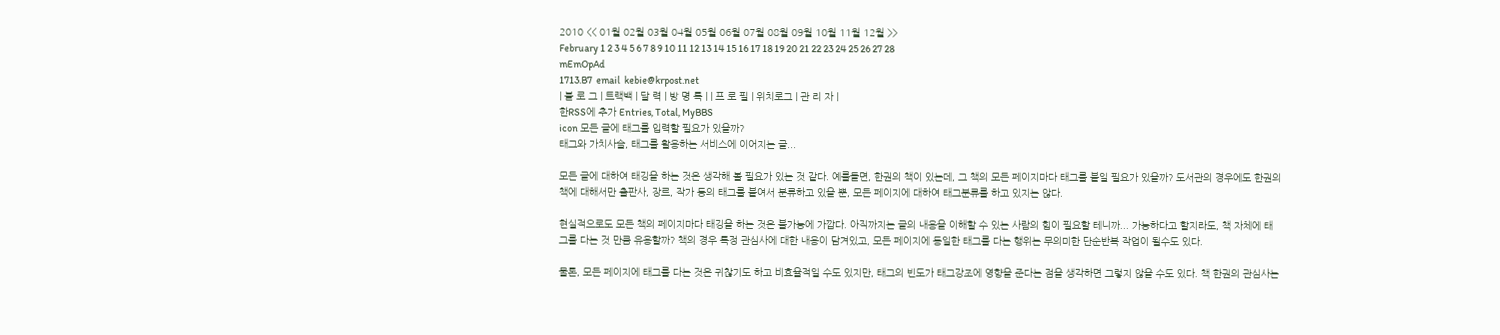2010 << 01월 02월 03월 04월 05월 06월 07월 08월 09월 10월 11월 12월 >>
February 1 2 3 4 5 6 7 8 9 10 11 12 13 14 15 16 17 18 19 20 21 22 23 24 25 26 27 28
mEmOpAd
1713.B7  email  kebie@krpost.net
| 블 로 그 | 트랙백 | 달 력 | 방 명 록 | | 프 로 필 | 위치로그 | 관 리 자 |
한RSS에 추가 Entries, Total, MyBBS
icon 모든 글에 태그를 입력할 필요가 있을까?
태그와 가치사슬, 태그를 활용하는 서비스에 이어지는 글...

모든 글에 대하여 태깅을 하는 것은 생각해 볼 필요가 있는 것 같다. 예를들면, 한권의 책이 있는데, 그 책의 모든 페이지마다 태그를 붙일 필요가 있을까? 도서관의 경우에도 한권의 책에 대해서만 출판사, 장르, 작가 등의 태그를 붙여서 분류하고 있을 뿐, 모든 페이지에 대하여 태그분류를 하고 있지는 않다.

현실적으로도 모든 책의 페이지마다 태깅을 하는 것은 불가능에 가깝다. 아직까지는 글의 내용을 이해할 수 있는 사람의 힘이 필요할 테니까... 가능하다고 할지라도, 책 자체에 태그를 다는 것 만큼 유용할까? 책의 경우 특정 관심사에 대한 내용이 담겨있고, 모든 페이지에 동일한 태그를 다는 행위는 무의미한 단순반복 작업이 될수도 있다.

물론, 모든 페이지에 태그를 다는 것은 귀찮기도 하고 비효율적일 수도 있지만, 태그의 빈도가 태그강조에 영향을 준다는 점을 생각하면 그렇지 않을 수도 있다. 책 한권의 관심사는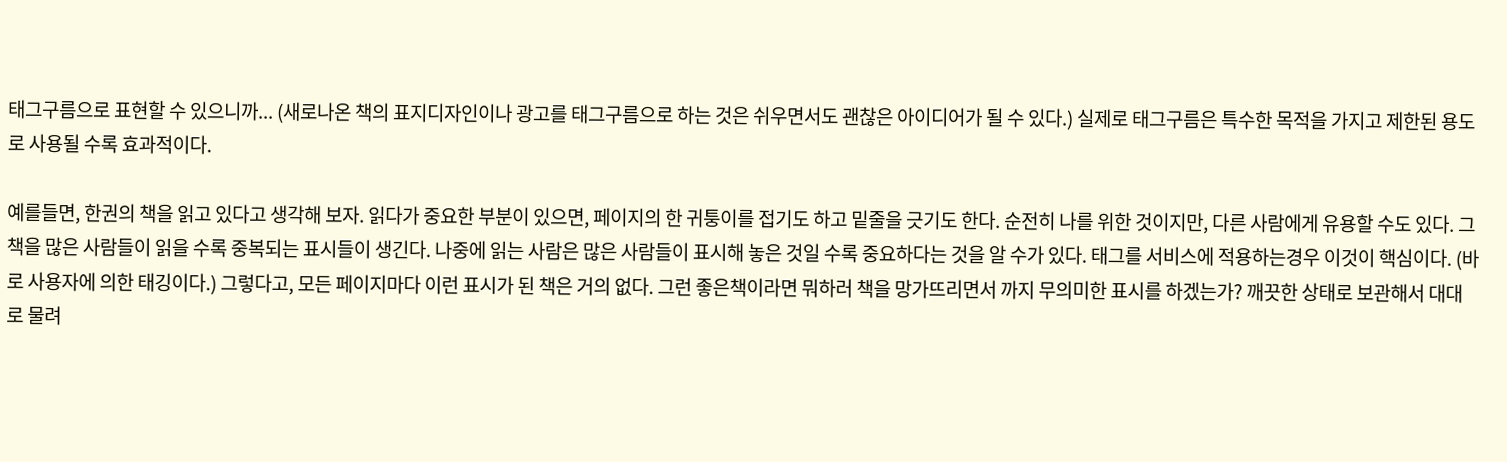태그구름으로 표현할 수 있으니까... (새로나온 책의 표지디자인이나 광고를 태그구름으로 하는 것은 쉬우면서도 괜찮은 아이디어가 될 수 있다.) 실제로 태그구름은 특수한 목적을 가지고 제한된 용도로 사용될 수록 효과적이다.

예를들면, 한권의 책을 읽고 있다고 생각해 보자. 읽다가 중요한 부분이 있으면, 페이지의 한 귀퉁이를 접기도 하고 밑줄을 긋기도 한다. 순전히 나를 위한 것이지만, 다른 사람에게 유용할 수도 있다. 그 책을 많은 사람들이 읽을 수록 중복되는 표시들이 생긴다. 나중에 읽는 사람은 많은 사람들이 표시해 놓은 것일 수록 중요하다는 것을 알 수가 있다. 태그를 서비스에 적용하는경우 이것이 핵심이다. (바로 사용자에 의한 태깅이다.) 그렇다고, 모든 페이지마다 이런 표시가 된 책은 거의 없다. 그런 좋은책이라면 뭐하러 책을 망가뜨리면서 까지 무의미한 표시를 하겠는가? 깨끗한 상태로 보관해서 대대로 물려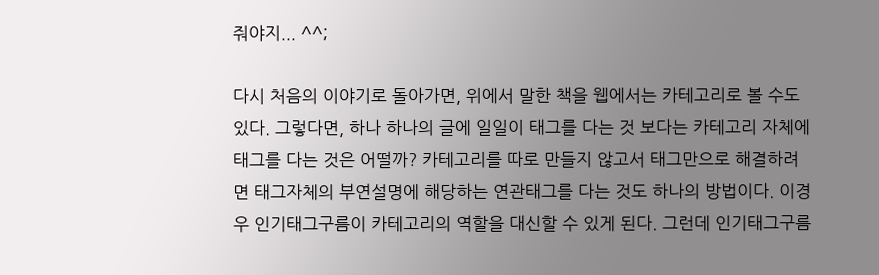줘야지... ^^;

다시 처음의 이야기로 돌아가면, 위에서 말한 책을 웹에서는 카테고리로 볼 수도 있다. 그렇다면, 하나 하나의 글에 일일이 태그를 다는 것 보다는 카테고리 자체에 태그를 다는 것은 어떨까? 카테고리를 따로 만들지 않고서 태그만으로 해결하려면 태그자체의 부연설명에 해당하는 연관태그를 다는 것도 하나의 방법이다. 이경우 인기태그구름이 카테고리의 역할을 대신할 수 있게 된다. 그런데 인기태그구름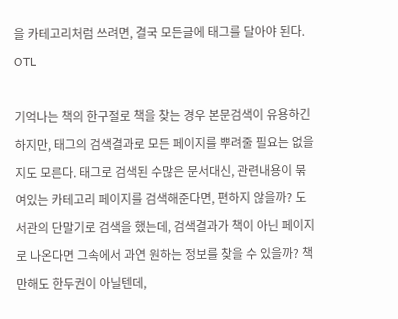을 카테고리처럼 쓰려면, 결국 모든글에 태그를 달아야 된다. OTL

기억나는 책의 한구절로 책을 찾는 경우 본문검색이 유용하긴 하지만, 태그의 검색결과로 모든 페이지를 뿌려줄 필요는 없을지도 모른다. 태그로 검색된 수많은 문서대신, 관련내용이 묶여있는 카테고리 페이지를 검색해준다면, 편하지 않을까? 도서관의 단말기로 검색을 했는데, 검색결과가 책이 아닌 페이지로 나온다면 그속에서 과연 원하는 정보를 찾을 수 있을까? 책만해도 한두권이 아닐텐데,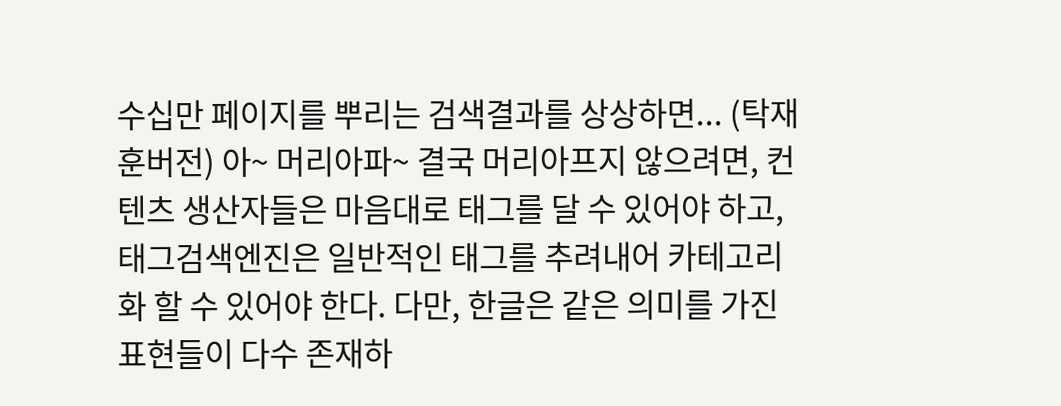수십만 페이지를 뿌리는 검색결과를 상상하면... (탁재훈버전) 아~ 머리아파~ 결국 머리아프지 않으려면, 컨텐츠 생산자들은 마음대로 태그를 달 수 있어야 하고, 태그검색엔진은 일반적인 태그를 추려내어 카테고리화 할 수 있어야 한다. 다만, 한글은 같은 의미를 가진 표현들이 다수 존재하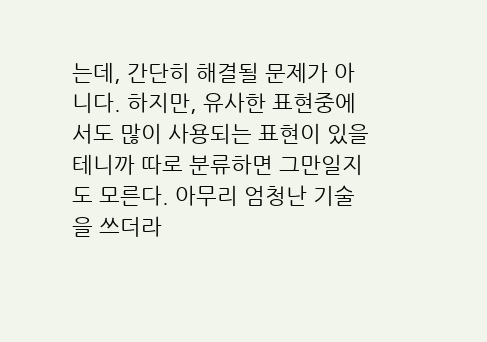는데, 간단히 해결될 문제가 아니다. 하지만, 유사한 표현중에서도 많이 사용되는 표현이 있을 테니까 따로 분류하면 그만일지도 모른다. 아무리 엄청난 기술을 쓰더라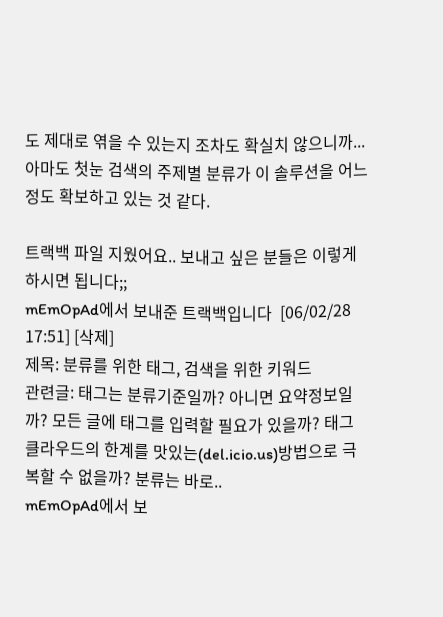도 제대로 엮을 수 있는지 조차도 확실치 않으니까... 아마도 첫눈 검색의 주제별 분류가 이 솔루션을 어느정도 확보하고 있는 것 같다.

트랙백 파일 지웠어요.. 보내고 싶은 분들은 이렇게 하시면 됩니다;;
mEmOpAd에서 보내준 트랙백입니다  [06/02/28 17:51] [삭제]
제목: 분류를 위한 태그, 검색을 위한 키워드
관련글: 태그는 분류기준일까? 아니면 요약정보일까? 모든 글에 태그를 입력할 필요가 있을까? 태그클라우드의 한계를 맛있는(del.icio.us)방법으로 극복할 수 없을까? 분류는 바로..
mEmOpAd에서 보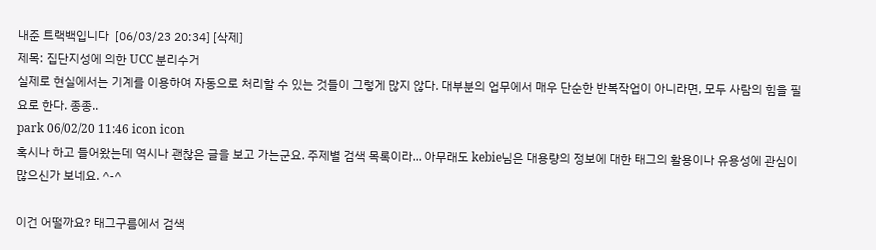내준 트랙백입니다  [06/03/23 20:34] [삭제]
제목: 집단지성에 의한 UCC 분리수거
실제로 현실에서는 기계를 이용하여 자동으로 처리할 수 있는 것들이 그렇게 많지 않다. 대부분의 업무에서 매우 단순한 반복작업이 아니라면, 모두 사람의 힘을 필요로 한다. 종종..
park 06/02/20 11:46 icon icon
혹시나 하고 들어왔는데 역시나 괜찮은 글을 보고 가는군요. 주제별 검색 목록이라... 아무래도 kebie님은 대용량의 정보에 대한 태그의 활용이나 유용성에 관심이 많으신가 보네요. ^-^

이건 어떨까요? 태그구름에서 검색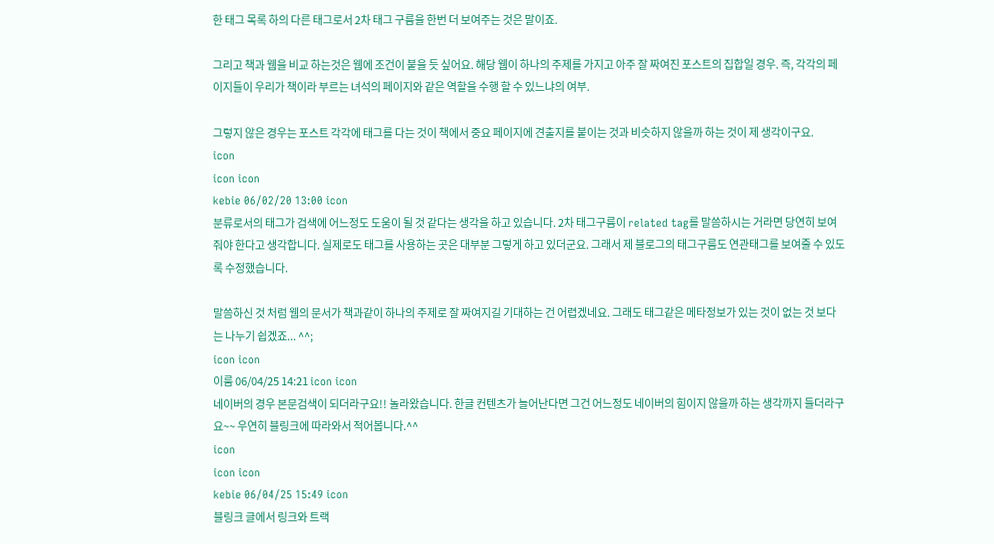한 태그 목록 하의 다른 태그로서 2차 태그 구름을 한번 더 보여주는 것은 말이죠.

그리고 책과 웹을 비교 하는것은 웹에 조건이 붙을 듯 싶어요. 해당 웹이 하나의 주제를 가지고 아주 잘 짜여진 포스트의 집합일 경우. 즉, 각각의 페이지들이 우리가 책이라 부르는 녀석의 페이지와 같은 역할을 수행 할 수 있느냐의 여부.

그렇지 않은 경우는 포스트 각각에 태그를 다는 것이 책에서 중요 페이지에 견출지를 붙이는 것과 비슷하지 않을까 하는 것이 제 생각이구요.
icon
icon icon
kebie 06/02/20 13:00 icon
분류로서의 태그가 검색에 어느정도 도움이 될 것 같다는 생각을 하고 있습니다. 2차 태그구름이 related tag를 말씀하시는 거라면 당연히 보여줘야 한다고 생각합니다. 실제로도 태그를 사용하는 곳은 대부분 그렇게 하고 있더군요. 그래서 제 블로그의 태그구름도 연관태그를 보여줄 수 있도록 수정했습니다.

말씀하신 것 처럼 웹의 문서가 책과같이 하나의 주제로 잘 짜여지길 기대하는 건 어렵겠네요. 그래도 태그같은 메타정보가 있는 것이 없는 것 보다는 나누기 쉽겠죠... ^^;
icon icon
이룸 06/04/25 14:21 icon icon
네이버의 경우 본문검색이 되더라구요!! 놀라왔습니다. 한글 컨텐츠가 늘어난다면 그건 어느정도 네이버의 힘이지 않을까 하는 생각까지 들더라구요~~ 우연히 블링크에 따라와서 적어봅니다.^^
icon
icon icon
kebie 06/04/25 15:49 icon
블링크 글에서 링크와 트랙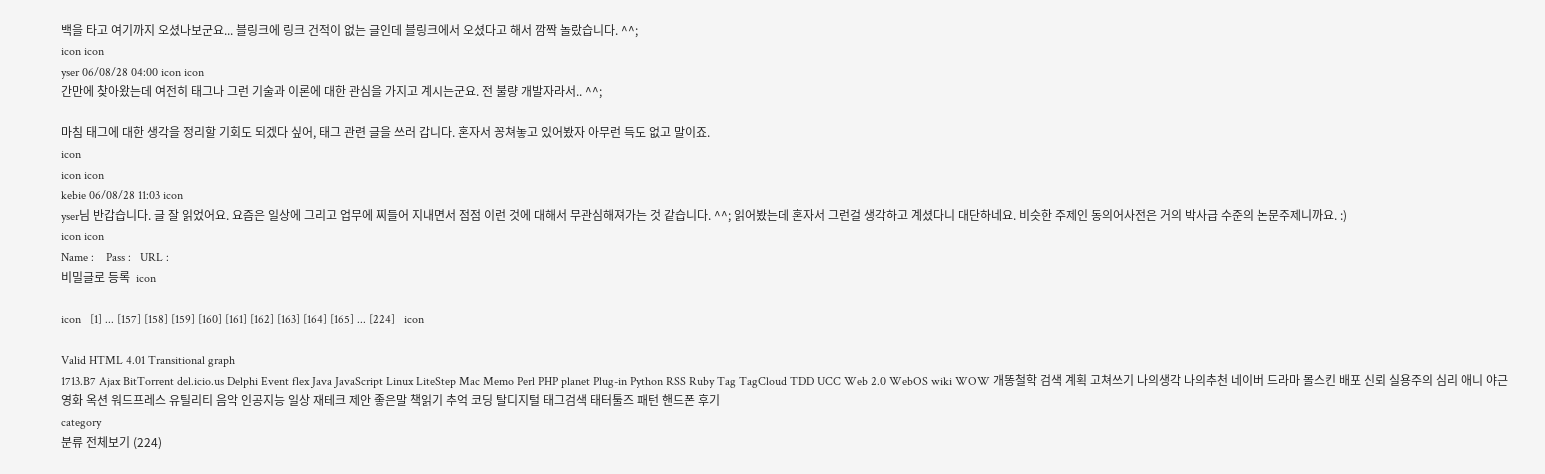백을 타고 여기까지 오셨나보군요... 블링크에 링크 건적이 없는 글인데 블링크에서 오셨다고 해서 깜짝 놀랐습니다. ^^;
icon icon
yser 06/08/28 04:00 icon icon
간만에 찾아왔는데 여전히 태그나 그런 기술과 이론에 대한 관심을 가지고 계시는군요. 전 불량 개발자라서.. ^^;

마침 태그에 대한 생각을 정리할 기회도 되겠다 싶어, 태그 관련 글을 쓰러 갑니다. 혼자서 꽁쳐놓고 있어봤자 아무런 득도 없고 말이죠.
icon
icon icon
kebie 06/08/28 11:03 icon
yser님 반갑습니다. 글 잘 읽었어요. 요즘은 일상에 그리고 업무에 찌들어 지내면서 점점 이런 것에 대해서 무관심해져가는 것 같습니다. ^^; 읽어봤는데 혼자서 그런걸 생각하고 계셨다니 대단하네요. 비슷한 주제인 동의어사전은 거의 박사급 수준의 논문주제니까요. :)
icon icon
Name :    Pass :   URL :
비밀글로 등록  icon

icon   [1] ... [157] [158] [159] [160] [161] [162] [163] [164] [165] ... [224]   icon

Valid HTML 4.01 Transitional graph
1713.B7 Ajax BitTorrent del.icio.us Delphi Event flex Java JavaScript Linux LiteStep Mac Memo Perl PHP planet Plug-in Python RSS Ruby Tag TagCloud TDD UCC Web 2.0 WebOS wiki WOW 개똥철학 검색 계획 고쳐쓰기 나의생각 나의추천 네이버 드라마 몰스킨 배포 신뢰 실용주의 심리 애니 야근 영화 옥션 워드프레스 유틸리티 음악 인공지능 일상 재테크 제안 좋은말 책읽기 추억 코딩 탈디지털 태그검색 태터툴즈 패턴 핸드폰 후기
category
분류 전체보기 (224)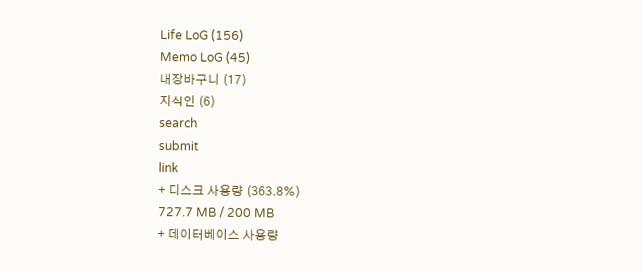Life LoG (156)
Memo LoG (45)
내장바구니 (17)
지식인 (6)
search
submit
link
+ 디스크 사용량 (363.8%)
727.7 MB / 200 MB
+ 데이터베이스 사용량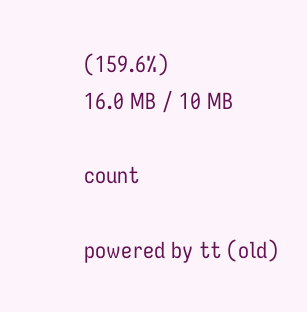(159.6%)
16.0 MB / 10 MB

count

powered by tt (old)